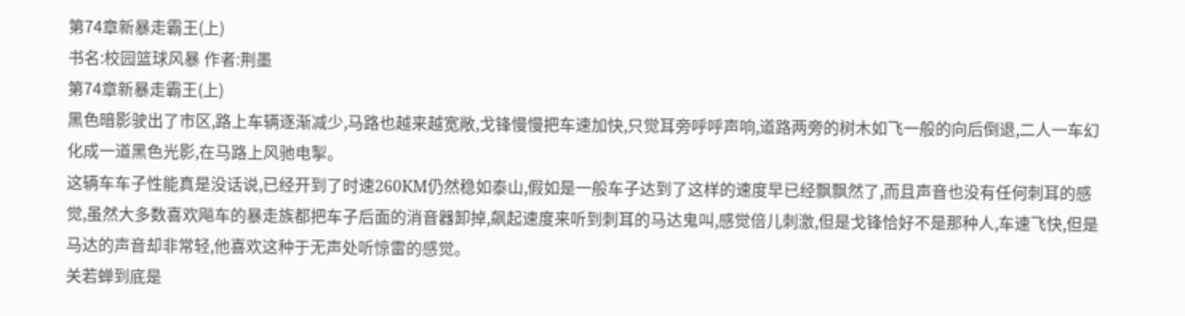第74章新暴走霸王(上)
书名:校园篮球风暴 作者:荆墨
第74章新暴走霸王(上)
黑色暗影驶出了市区,路上车辆逐渐减少,马路也越来越宽敞,戈锋慢慢把车速加快,只觉耳旁呼呼声响,道路两旁的树木如飞一般的向后倒退,二人一车幻化成一道黑色光影,在马路上风驰电掣。
这辆车车子性能真是没话说,已经开到了时速260KM仍然稳如泰山,假如是一般车子达到了这样的速度早已经飘飘然了,而且声音也没有任何刺耳的感觉,虽然大多数喜欢飚车的暴走族都把车子后面的消音器卸掉,飙起速度来听到刺耳的马达鬼叫,感觉倍儿刺激,但是戈锋恰好不是那种人,车速飞快,但是马达的声音却非常轻,他喜欢这种于无声处听惊雷的感觉。
关若蝉到底是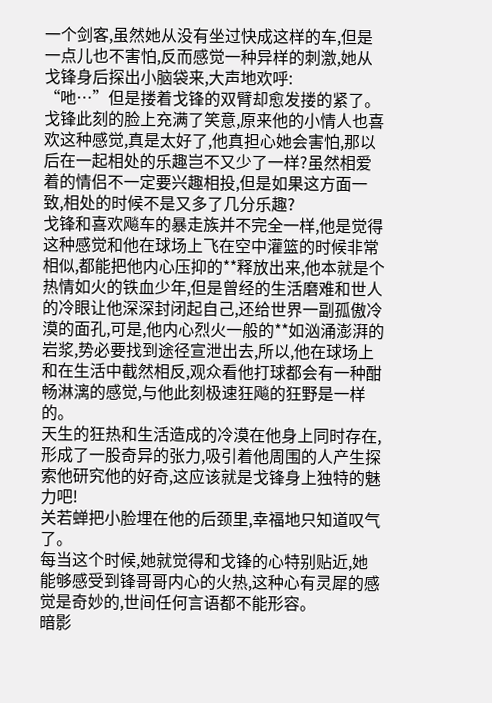一个剑客,虽然她从没有坐过快成这样的车,但是一点儿也不害怕,反而感觉一种异样的刺激,她从戈锋身后探出小脑袋来,大声地欢呼:
“吔…”但是搂着戈锋的双臂却愈发搂的紧了。
戈锋此刻的脸上充满了笑意,原来他的小情人也喜欢这种感觉,真是太好了,他真担心她会害怕,那以后在一起相处的乐趣岂不又少了一样?虽然相爱着的情侣不一定要兴趣相投,但是如果这方面一致,相处的时候不是又多了几分乐趣?
戈锋和喜欢飚车的暴走族并不完全一样,他是觉得这种感觉和他在球场上飞在空中灌篮的时候非常相似,都能把他内心压抑的**释放出来,他本就是个热情如火的铁血少年,但是曾经的生活磨难和世人的冷眼让他深深封闭起自己,还给世界一副孤傲冷漠的面孔,可是,他内心烈火一般的**如汹涌澎湃的岩浆,势必要找到途径宣泄出去,所以,他在球场上和在生活中截然相反,观众看他打球都会有一种酣畅淋漓的感觉,与他此刻极速狂飚的狂野是一样的。
天生的狂热和生活造成的冷漠在他身上同时存在,形成了一股奇异的张力,吸引着他周围的人产生探索他研究他的好奇,这应该就是戈锋身上独特的魅力吧!
关若蝉把小脸埋在他的后颈里,幸福地只知道叹气了。
每当这个时候,她就觉得和戈锋的心特别贴近,她能够感受到锋哥哥内心的火热,这种心有灵犀的感觉是奇妙的,世间任何言语都不能形容。
暗影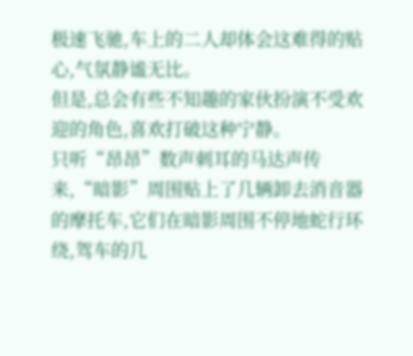极速飞驰,车上的二人却体会这难得的贴心,气氛静谧无比。
但是,总会有些不知趣的家伙扮演不受欢迎的角色,喜欢打破这种宁静。
只听“昂昂”数声刺耳的马达声传来,“暗影”周围贴上了几辆卸去消音器的摩托车,它们在暗影周围不停地蛇行环绕,驾车的几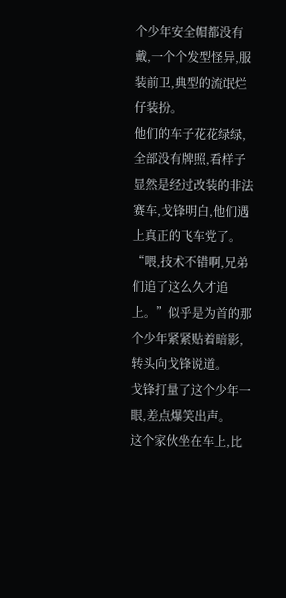个少年安全帽都没有戴,一个个发型怪异,服装前卫,典型的流氓烂仔装扮。
他们的车子花花绿绿,全部没有牌照,看样子显然是经过改装的非法赛车,戈锋明白,他们遇上真正的飞车党了。
“喂,技术不错啊,兄弟们追了这么久才追上。”似乎是为首的那个少年紧紧贴着暗影,转头向戈锋说道。
戈锋打量了这个少年一眼,差点爆笑出声。
这个家伙坐在车上,比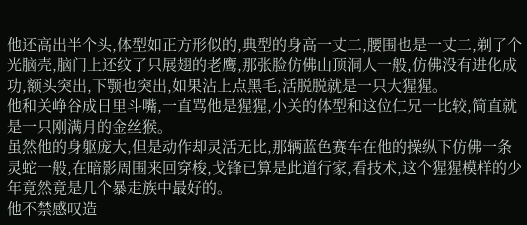他还高出半个头,体型如正方形似的,典型的身高一丈二,腰围也是一丈二,剃了个光脑壳,脑门上还纹了只展翅的老鹰,那张脸仿佛山顶洞人一般,仿佛没有进化成功,额头突出,下颚也突出,如果沾上点黑毛,活脱脱就是一只大猩猩。
他和关峥谷成日里斗嘴,一直骂他是猩猩,小关的体型和这位仁兄一比较,简直就是一只刚满月的金丝猴。
虽然他的身躯庞大,但是动作却灵活无比,那辆蓝色赛车在他的操纵下仿佛一条灵蛇一般,在暗影周围来回穿梭,戈锋已算是此道行家,看技术,这个猩猩模样的少年竟然竟是几个暴走族中最好的。
他不禁感叹造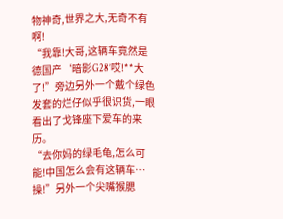物神奇,世界之大,无奇不有啊!
“我靠!大哥,这辆车竟然是德国产‘暗影G28’哎!**大了!”旁边另外一个戴个绿色发套的烂仔似乎很识货,一眼看出了戈锋座下爱车的来历。
“去你妈的绿毛龟,怎么可能!中国怎么会有这辆车…操!”另外一个尖嘴猴腮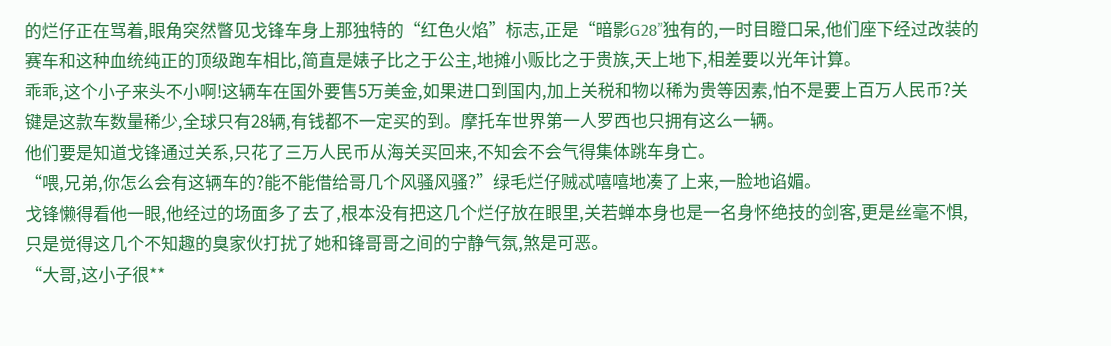的烂仔正在骂着,眼角突然瞥见戈锋车身上那独特的“红色火焰”标志,正是“暗影G28”独有的,一时目瞪口呆,他们座下经过改装的赛车和这种血统纯正的顶级跑车相比,简直是婊子比之于公主,地摊小贩比之于贵族,天上地下,相差要以光年计算。
乖乖,这个小子来头不小啊!这辆车在国外要售5万美金,如果进口到国内,加上关税和物以稀为贵等因素,怕不是要上百万人民币?关键是这款车数量稀少,全球只有28辆,有钱都不一定买的到。摩托车世界第一人罗西也只拥有这么一辆。
他们要是知道戈锋通过关系,只花了三万人民币从海关买回来,不知会不会气得集体跳车身亡。
“喂,兄弟,你怎么会有这辆车的?能不能借给哥几个风骚风骚?”绿毛烂仔贼忒嘻嘻地凑了上来,一脸地谄媚。
戈锋懒得看他一眼,他经过的场面多了去了,根本没有把这几个烂仔放在眼里,关若蝉本身也是一名身怀绝技的剑客,更是丝毫不惧,只是觉得这几个不知趣的臭家伙打扰了她和锋哥哥之间的宁静气氛,煞是可恶。
“大哥,这小子很**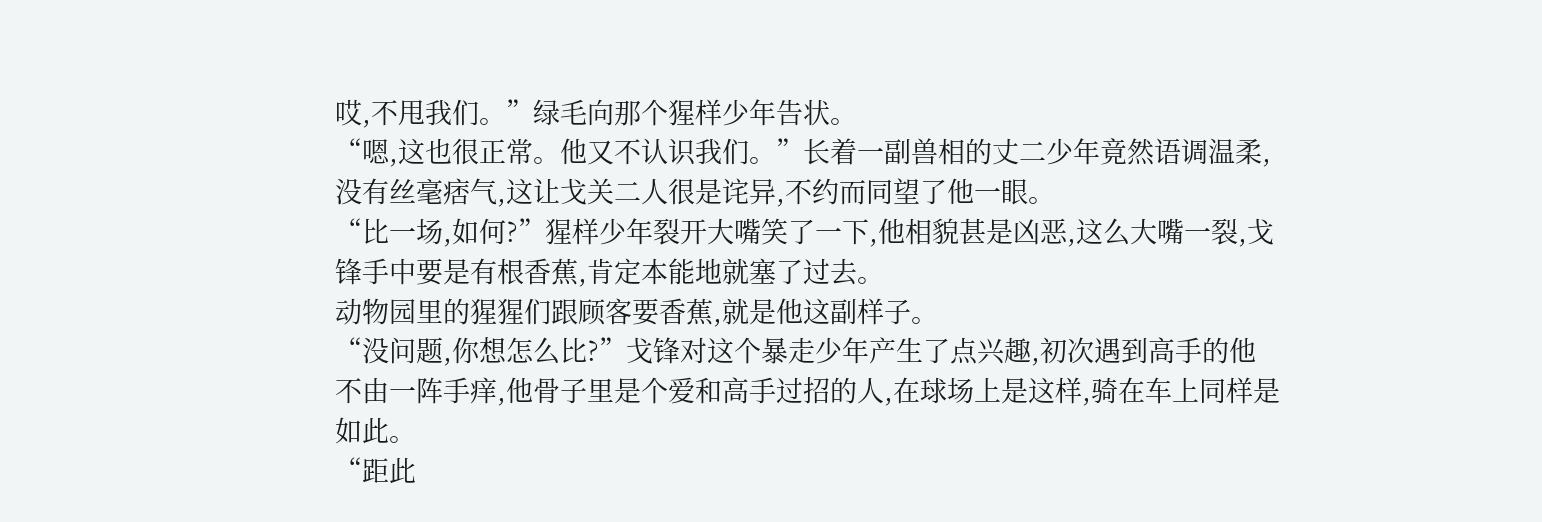哎,不甩我们。”绿毛向那个猩样少年告状。
“嗯,这也很正常。他又不认识我们。”长着一副兽相的丈二少年竟然语调温柔,没有丝毫痞气,这让戈关二人很是诧异,不约而同望了他一眼。
“比一场,如何?”猩样少年裂开大嘴笑了一下,他相貌甚是凶恶,这么大嘴一裂,戈锋手中要是有根香蕉,肯定本能地就塞了过去。
动物园里的猩猩们跟顾客要香蕉,就是他这副样子。
“没问题,你想怎么比?”戈锋对这个暴走少年产生了点兴趣,初次遇到高手的他不由一阵手痒,他骨子里是个爱和高手过招的人,在球场上是这样,骑在车上同样是如此。
“距此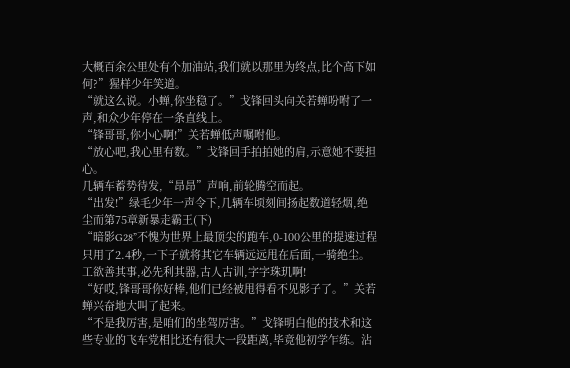大概百余公里处有个加油站,我们就以那里为终点,比个高下如何?”猩样少年笑道。
“就这么说。小蝉,你坐稳了。”戈锋回头向关若蝉吩咐了一声,和众少年停在一条直线上。
“锋哥哥,你小心啊!”关若蝉低声嘱咐他。
“放心吧,我心里有数。”戈锋回手拍拍她的肩,示意她不要担心。
几辆车蓄势待发,“昂昂”声响,前轮腾空而起。
“出发!”绿毛少年一声令下,几辆车顷刻间扬起数道轻烟,绝尘而第75章新暴走霸王(下)
“暗影G28”不愧为世界上最顶尖的跑车,0-100公里的提速过程只用了2.4秒,一下子就将其它车辆远远甩在后面,一骑绝尘。
工欲善其事,必先利其器,古人古训,字字珠玑啊!
“好哎,锋哥哥你好棒,他们已经被甩得看不见影子了。”关若蝉兴奋地大叫了起来。
“不是我厉害,是咱们的坐驾厉害。”戈锋明白他的技术和这些专业的飞车党相比还有很大一段距离,毕竟他初学乍练。沾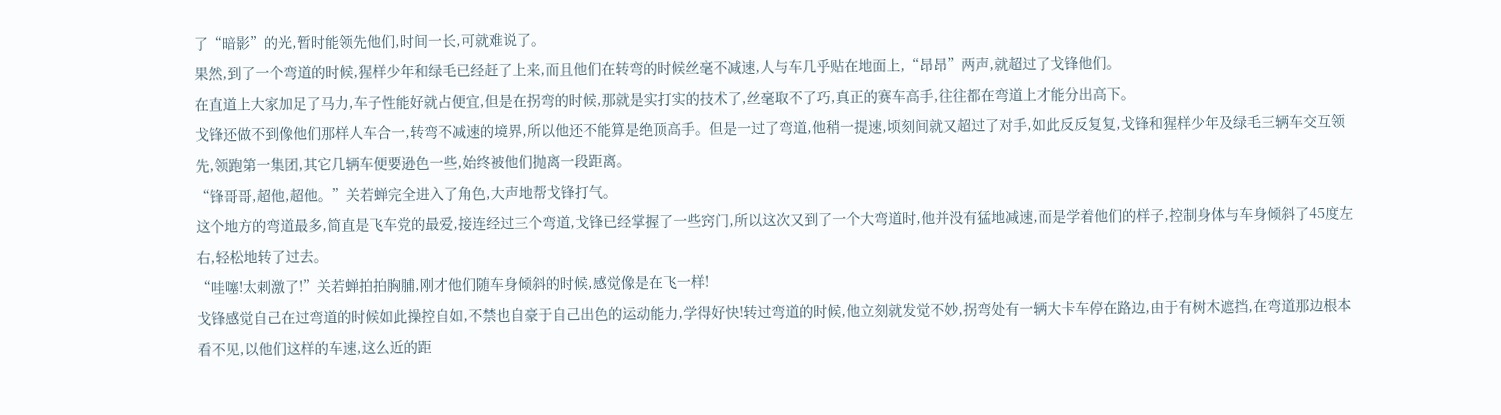了“暗影”的光,暂时能领先他们,时间一长,可就难说了。
果然,到了一个弯道的时候,猩样少年和绿毛已经赶了上来,而且他们在转弯的时候丝毫不减速,人与车几乎贴在地面上,“昂昂”两声,就超过了戈锋他们。
在直道上大家加足了马力,车子性能好就占便宜,但是在拐弯的时候,那就是实打实的技术了,丝毫取不了巧,真正的赛车高手,往往都在弯道上才能分出高下。
戈锋还做不到像他们那样人车合一,转弯不减速的境界,所以他还不能算是绝顶高手。但是一过了弯道,他稍一提速,顷刻间就又超过了对手,如此反反复复,戈锋和猩样少年及绿毛三辆车交互领先,领跑第一集团,其它几辆车便要逊色一些,始终被他们抛离一段距离。
“锋哥哥,超他,超他。”关若蝉完全进入了角色,大声地帮戈锋打气。
这个地方的弯道最多,简直是飞车党的最爱,接连经过三个弯道,戈锋已经掌握了一些窍门,所以这次又到了一个大弯道时,他并没有猛地减速,而是学着他们的样子,控制身体与车身倾斜了45度左右,轻松地转了过去。
“哇噻!太刺激了!”关若蝉拍拍胸脯,刚才他们随车身倾斜的时候,感觉像是在飞一样!
戈锋感觉自己在过弯道的时候如此操控自如,不禁也自豪于自己出色的运动能力,学得好快!转过弯道的时候,他立刻就发觉不妙,拐弯处有一辆大卡车停在路边,由于有树木遮挡,在弯道那边根本看不见,以他们这样的车速,这么近的距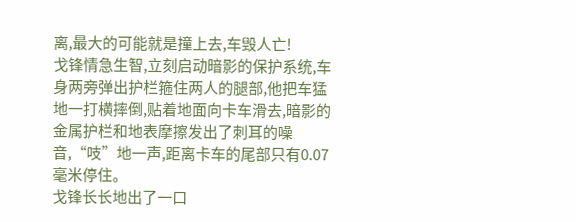离,最大的可能就是撞上去,车毁人亡!
戈锋情急生智,立刻启动暗影的保护系统,车身两旁弹出护栏箍住两人的腿部,他把车猛地一打横摔倒,贴着地面向卡车滑去,暗影的金属护栏和地表摩擦发出了刺耳的噪音,“吱”地一声,距离卡车的尾部只有0.07毫米停住。
戈锋长长地出了一口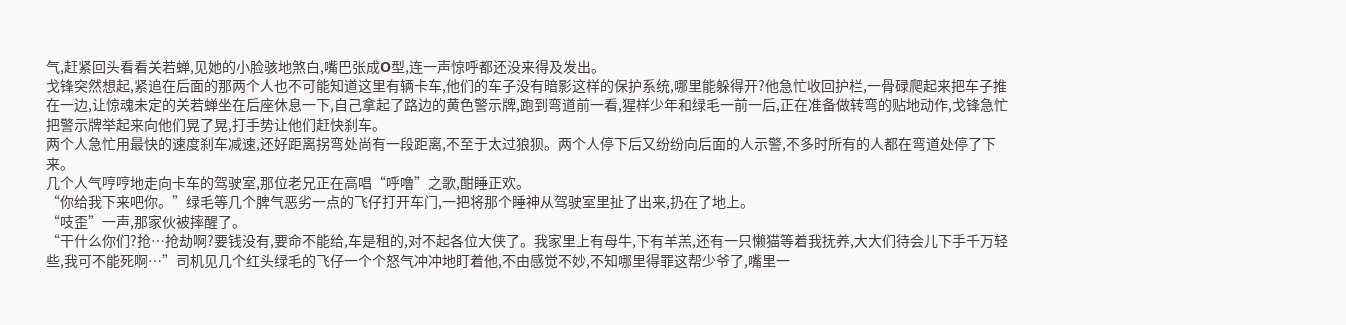气,赶紧回头看看关若蝉,见她的小脸骇地煞白,嘴巴张成O型,连一声惊呼都还没来得及发出。
戈锋突然想起,紧追在后面的那两个人也不可能知道这里有辆卡车,他们的车子没有暗影这样的保护系统,哪里能躲得开?他急忙收回护栏,一骨碌爬起来把车子推在一边,让惊魂未定的关若蝉坐在后座休息一下,自己拿起了路边的黄色警示牌,跑到弯道前一看,猩样少年和绿毛一前一后,正在准备做转弯的贴地动作,戈锋急忙把警示牌举起来向他们晃了晃,打手势让他们赶快刹车。
两个人急忙用最快的速度刹车减速,还好距离拐弯处尚有一段距离,不至于太过狼狈。两个人停下后又纷纷向后面的人示警,不多时所有的人都在弯道处停了下来。
几个人气哼哼地走向卡车的驾驶室,那位老兄正在高唱“呼噜”之歌,酣睡正欢。
“你给我下来吧你。”绿毛等几个脾气恶劣一点的飞仔打开车门,一把将那个睡神从驾驶室里扯了出来,扔在了地上。
“吱歪”一声,那家伙被摔醒了。
“干什么你们?抢…抢劫啊?要钱没有,要命不能给,车是租的,对不起各位大侠了。我家里上有母牛,下有羊羔,还有一只懒猫等着我抚养,大大们待会儿下手千万轻些,我可不能死啊…”司机见几个红头绿毛的飞仔一个个怒气冲冲地盯着他,不由感觉不妙,不知哪里得罪这帮少爷了,嘴里一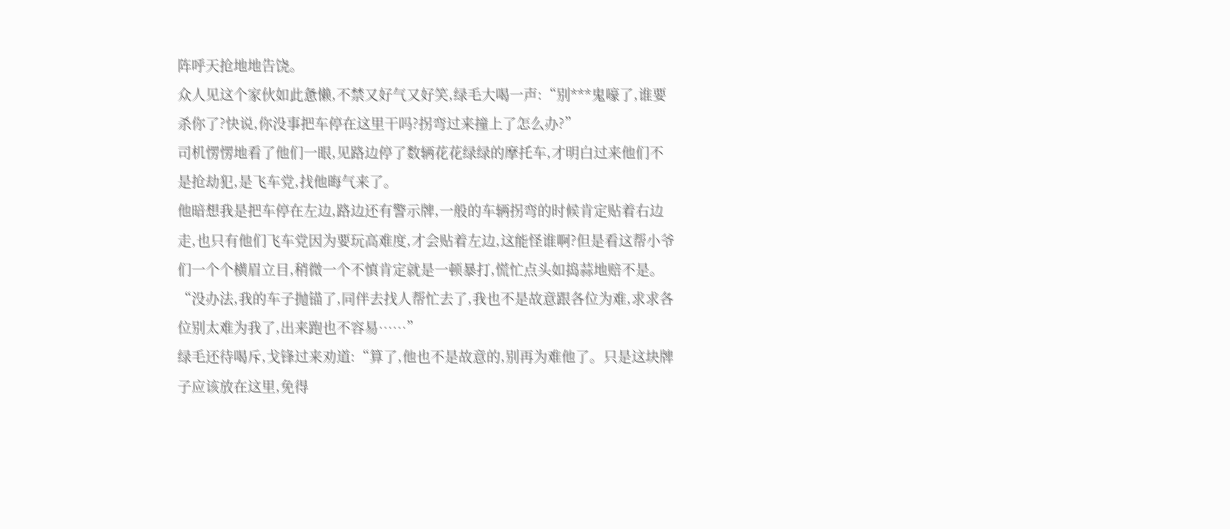阵呼天抢地地告饶。
众人见这个家伙如此惫懒,不禁又好气又好笑,绿毛大喝一声:“别***鬼嚎了,谁要杀你了?快说,你没事把车停在这里干吗?拐弯过来撞上了怎么办?”
司机愣愣地看了他们一眼,见路边停了数辆花花绿绿的摩托车,才明白过来他们不是抢劫犯,是飞车党,找他晦气来了。
他暗想我是把车停在左边,路边还有警示牌,一般的车辆拐弯的时候肯定贴着右边走,也只有他们飞车党因为要玩高难度,才会贴着左边,这能怪谁啊?但是看这帮小爷们一个个横眉立目,稍微一个不慎肯定就是一顿暴打,慌忙点头如捣蒜地赔不是。
“没办法,我的车子抛锚了,同伴去找人帮忙去了,我也不是故意跟各位为难,求求各位别太难为我了,出来跑也不容易……”
绿毛还待喝斥,戈锋过来劝道:“算了,他也不是故意的,别再为难他了。只是这块牌子应该放在这里,免得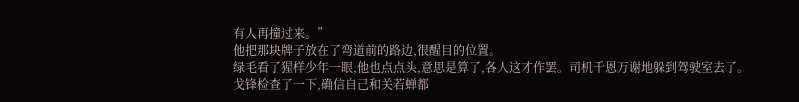有人再撞过来。”
他把那块牌子放在了弯道前的路边,很醒目的位置。
绿毛看了猩样少年一眼,他也点点头,意思是算了,各人这才作罢。司机千恩万谢地躲到驾驶室去了。
戈锋检查了一下,确信自己和关若蝉都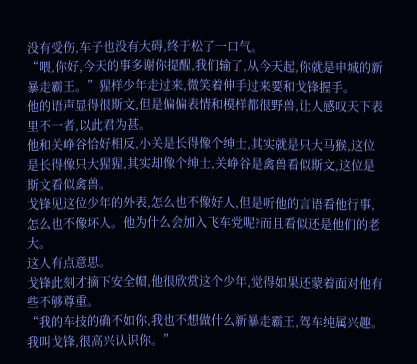没有受伤,车子也没有大碍,终于松了一口气。
“喂,你好,今天的事多谢你提醒,我们输了,从今天起,你就是申城的新暴走霸王。”猩样少年走过来,微笑着伸手过来要和戈锋握手。
他的语声显得很斯文,但是偏偏表情和模样都很野兽,让人感叹天下表里不一者,以此君为甚。
他和关峥谷恰好相反,小关是长得像个绅士,其实就是只大马猴,这位是长得像只大猩猩,其实却像个绅士,关峥谷是禽兽看似斯文,这位是斯文看似禽兽。
戈锋见这位少年的外表,怎么也不像好人,但是听他的言语看他行事,怎么也不像坏人。他为什么会加入飞车党呢?而且看似还是他们的老大。
这人有点意思。
戈锋此刻才摘下安全帽,他很欣赏这个少年,觉得如果还蒙着面对他有些不够尊重。
“我的车技的确不如你,我也不想做什么新暴走霸王,驾车纯属兴趣。我叫戈锋,很高兴认识你。”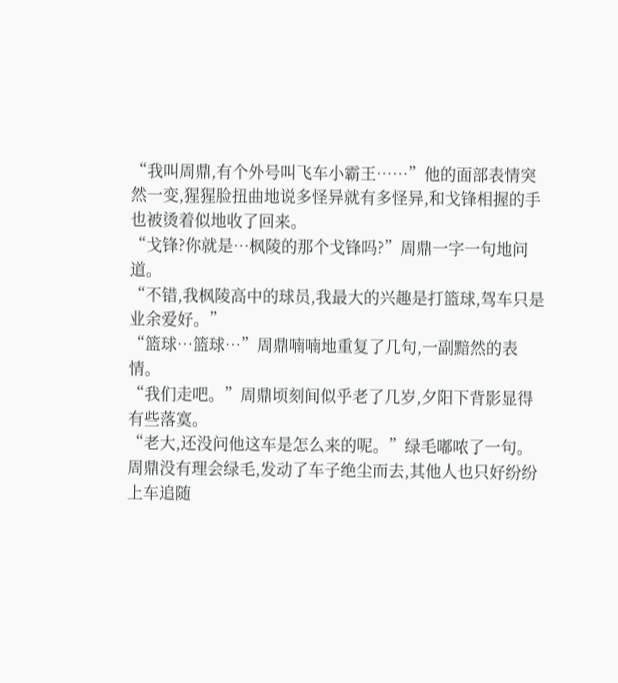“我叫周鼎,有个外号叫飞车小霸王……”他的面部表情突然一变,猩猩脸扭曲地说多怪异就有多怪异,和戈锋相握的手也被烫着似地收了回来。
“戈锋?你就是…枫陵的那个戈锋吗?”周鼎一字一句地问道。
“不错,我枫陵高中的球员,我最大的兴趣是打篮球,驾车只是业余爱好。”
“篮球…篮球…”周鼎喃喃地重复了几句,一副黯然的表情。
“我们走吧。”周鼎顷刻间似乎老了几岁,夕阳下背影显得有些落寞。
“老大,还没问他这车是怎么来的呢。”绿毛嘟哝了一句。
周鼎没有理会绿毛,发动了车子绝尘而去,其他人也只好纷纷上车追随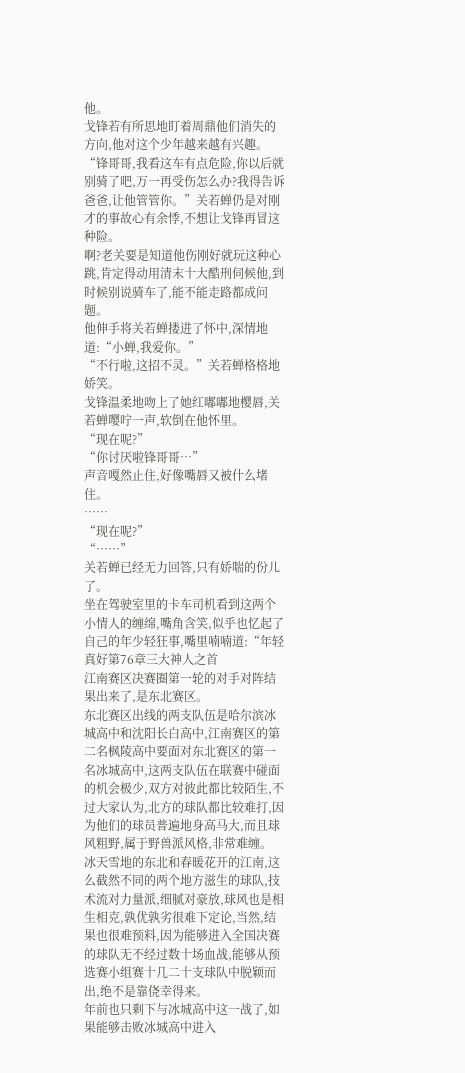他。
戈锋若有所思地盯着周鼎他们消失的方向,他对这个少年越来越有兴趣。
“锋哥哥,我看这车有点危险,你以后就别骑了吧,万一再受伤怎么办?我得告诉爸爸,让他管管你。”关若蝉仍是对刚才的事故心有余悸,不想让戈锋再冒这种险。
啊?老关要是知道他伤刚好就玩这种心跳,肯定得动用清末十大酷刑伺候他,到时候别说骑车了,能不能走路都成问题。
他伸手将关若蝉搂进了怀中,深情地道:“小蝉,我爱你。”
“不行啦,这招不灵。”关若蝉格格地娇笑。
戈锋温柔地吻上了她红嘟嘟地樱唇,关若蝉嘤咛一声,软倒在他怀里。
“现在呢?”
“你讨厌啦锋哥哥…”
声音嘎然止住,好像嘴唇又被什么堵住。
……
“现在呢?”
“……”
关若蝉已经无力回答,只有娇喘的份儿了。
坐在驾驶室里的卡车司机看到这两个小情人的缠绵,嘴角含笑,似乎也忆起了自己的年少轻狂事,嘴里喃喃道:“年轻真好第76章三大神人之首
江南赛区决赛圈第一轮的对手对阵结果出来了,是东北赛区。
东北赛区出线的两支队伍是哈尔滨冰城高中和沈阳长白高中,江南赛区的第二名枫陵高中要面对东北赛区的第一名冰城高中,这两支队伍在联赛中碰面的机会极少,双方对彼此都比较陌生,不过大家认为,北方的球队都比较难打,因为他们的球员普遍地身高马大,而且球风粗野,属于野兽派风格,非常难缠。
冰天雪地的东北和春暖花开的江南,这么截然不同的两个地方滋生的球队,技术流对力量派,细腻对豪放,球风也是相生相克,孰优孰劣很难下定论,当然,结果也很难预料,因为能够进入全国决赛的球队无不经过数十场血战,能够从预选赛小组赛十几二十支球队中脱颖而出,绝不是靠侥幸得来。
年前也只剩下与冰城高中这一战了,如果能够击败冰城高中进入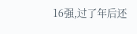16强,过了年后还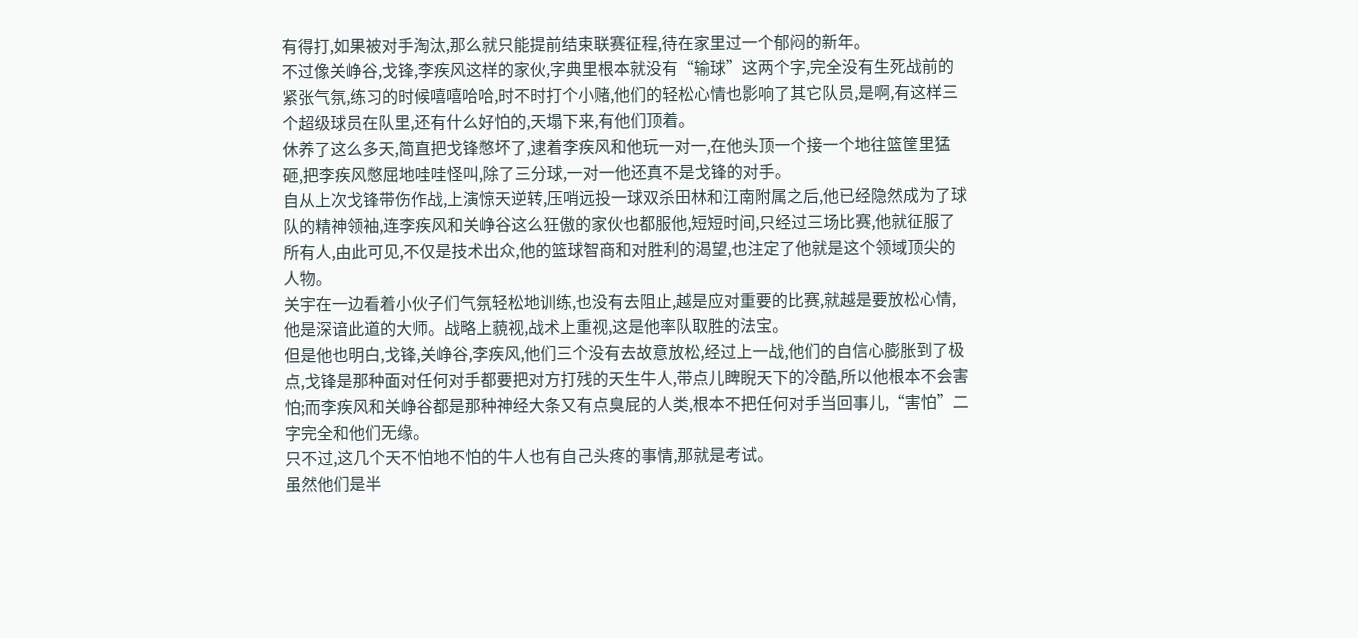有得打,如果被对手淘汰,那么就只能提前结束联赛征程,待在家里过一个郁闷的新年。
不过像关峥谷,戈锋,李疾风这样的家伙,字典里根本就没有“输球”这两个字,完全没有生死战前的紧张气氛,练习的时候嘻嘻哈哈,时不时打个小赌,他们的轻松心情也影响了其它队员,是啊,有这样三个超级球员在队里,还有什么好怕的,天塌下来,有他们顶着。
休养了这么多天,简直把戈锋憋坏了,逮着李疾风和他玩一对一,在他头顶一个接一个地往篮筐里猛砸,把李疾风憋屈地哇哇怪叫,除了三分球,一对一他还真不是戈锋的对手。
自从上次戈锋带伤作战,上演惊天逆转,压哨远投一球双杀田林和江南附属之后,他已经隐然成为了球队的精神领袖,连李疾风和关峥谷这么狂傲的家伙也都服他,短短时间,只经过三场比赛,他就征服了所有人,由此可见,不仅是技术出众,他的篮球智商和对胜利的渴望,也注定了他就是这个领域顶尖的人物。
关宇在一边看着小伙子们气氛轻松地训练,也没有去阻止,越是应对重要的比赛,就越是要放松心情,他是深谙此道的大师。战略上藐视,战术上重视,这是他率队取胜的法宝。
但是他也明白,戈锋,关峥谷,李疾风,他们三个没有去故意放松,经过上一战,他们的自信心膨胀到了极点,戈锋是那种面对任何对手都要把对方打残的天生牛人,带点儿睥睨天下的冷酷,所以他根本不会害怕;而李疾风和关峥谷都是那种神经大条又有点臭屁的人类,根本不把任何对手当回事儿,“害怕”二字完全和他们无缘。
只不过,这几个天不怕地不怕的牛人也有自己头疼的事情,那就是考试。
虽然他们是半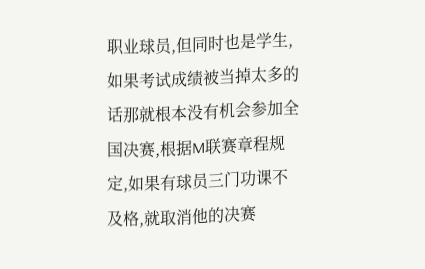职业球员,但同时也是学生,如果考试成绩被当掉太多的话那就根本没有机会参加全国决赛,根据M联赛章程规定,如果有球员三门功课不及格,就取消他的决赛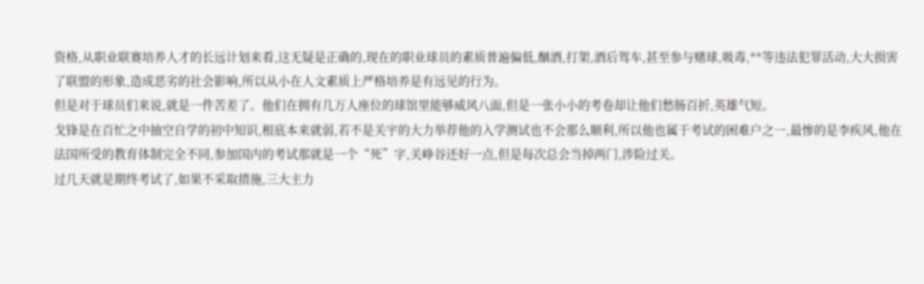资格,从职业联赛培养人才的长远计划来看,这无疑是正确的,现在的职业球员的素质普遍偏低,酗酒,打架,酒后驾车,甚至参与赌球,吸毒,**等违法犯罪活动,大大损害了联盟的形象,造成恶劣的社会影响,所以从小在人文素质上严格培养是有远见的行为。
但是对于球员们来说,就是一件苦差了。他们在拥有几万人座位的球馆里能够威风八面,但是一张小小的考卷却让他们愁肠百折,英雄气短。
戈锋是在百忙之中抽空自学的初中知识,根底本来就弱,若不是关宇的大力举荐他的入学测试也不会那么顺利,所以他也属于考试的困难户之一,最惨的是李疾风,他在法国所受的教育体制完全不同,参加国内的考试那就是一个“死”字,关峥谷还好一点,但是每次总会当掉两门,涉险过关。
过几天就是期终考试了,如果不采取措施,三大主力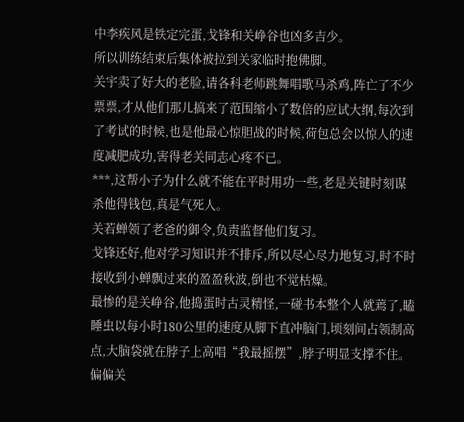中李疾风是铁定完蛋,戈锋和关峥谷也凶多吉少。
所以训练结束后集体被拉到关家临时抱佛脚。
关宇卖了好大的老脸,请各科老师跳舞唱歌马杀鸡,阵亡了不少票票,才从他们那儿搞来了范围缩小了数倍的应试大纲,每次到了考试的时候,也是他最心惊胆战的时候,荷包总会以惊人的速度减肥成功,害得老关同志心疼不已。
***,这帮小子为什么就不能在平时用功一些,老是关键时刻谋杀他得钱包,真是气死人。
关若蝉领了老爸的御令,负责监督他们复习。
戈锋还好,他对学习知识并不排斥,所以尽心尽力地复习,时不时接收到小蝉飘过来的盈盈秋波,倒也不觉枯燥。
最惨的是关峥谷,他捣蛋时古灵精怪,一碰书本整个人就蔫了,瞌睡虫以每小时180公里的速度从脚下直冲脑门,顷刻间占领制高点,大脑袋就在脖子上高唱“我最摇摆”,脖子明显支撑不住。偏偏关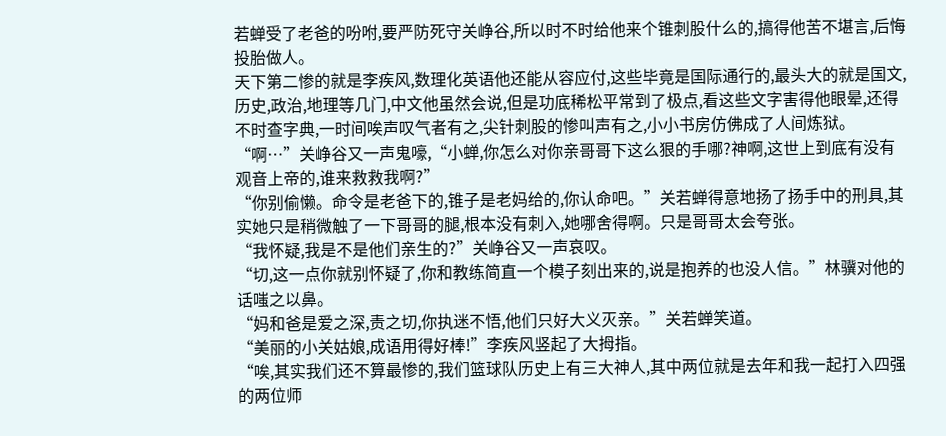若蝉受了老爸的吩咐,要严防死守关峥谷,所以时不时给他来个锥刺股什么的,搞得他苦不堪言,后悔投胎做人。
天下第二惨的就是李疾风,数理化英语他还能从容应付,这些毕竟是国际通行的,最头大的就是国文,历史,政治,地理等几门,中文他虽然会说,但是功底稀松平常到了极点,看这些文字害得他眼晕,还得不时查字典,一时间唉声叹气者有之,尖针刺股的惨叫声有之,小小书房仿佛成了人间炼狱。
“啊…”关峥谷又一声鬼嚎,“小蝉,你怎么对你亲哥哥下这么狠的手哪?神啊,这世上到底有没有观音上帝的,谁来救救我啊?”
“你别偷懒。命令是老爸下的,锥子是老妈给的,你认命吧。”关若蝉得意地扬了扬手中的刑具,其实她只是稍微触了一下哥哥的腿,根本没有刺入,她哪舍得啊。只是哥哥太会夸张。
“我怀疑,我是不是他们亲生的?”关峥谷又一声哀叹。
“切,这一点你就别怀疑了,你和教练简直一个模子刻出来的,说是抱养的也没人信。”林骥对他的话嗤之以鼻。
“妈和爸是爱之深,责之切,你执迷不悟,他们只好大义灭亲。”关若蝉笑道。
“美丽的小关姑娘,成语用得好棒!”李疾风竖起了大拇指。
“唉,其实我们还不算最惨的,我们篮球队历史上有三大神人,其中两位就是去年和我一起打入四强的两位师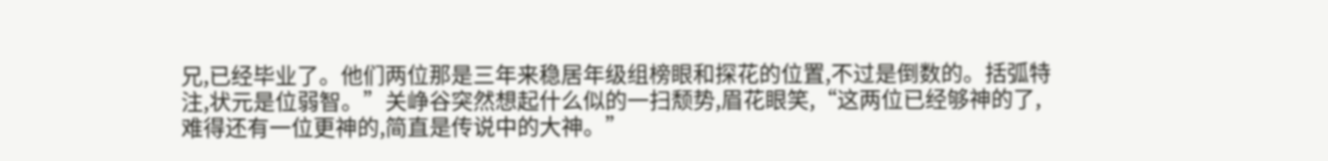兄,已经毕业了。他们两位那是三年来稳居年级组榜眼和探花的位置,不过是倒数的。括弧特注,状元是位弱智。”关峥谷突然想起什么似的一扫颓势,眉花眼笑,“这两位已经够神的了,难得还有一位更神的,简直是传说中的大神。”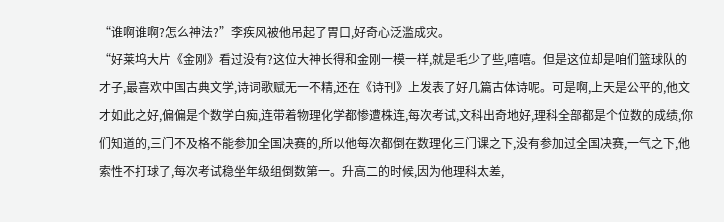“谁啊谁啊?怎么神法?”李疾风被他吊起了胃口,好奇心泛滥成灾。
“好莱坞大片《金刚》看过没有?这位大神长得和金刚一模一样,就是毛少了些,嘻嘻。但是这位却是咱们篮球队的才子,最喜欢中国古典文学,诗词歌赋无一不精,还在《诗刊》上发表了好几篇古体诗呢。可是啊,上天是公平的,他文才如此之好,偏偏是个数学白痴,连带着物理化学都惨遭株连,每次考试,文科出奇地好,理科全部都是个位数的成绩,你们知道的,三门不及格不能参加全国决赛的,所以他每次都倒在数理化三门课之下,没有参加过全国决赛,一气之下,他索性不打球了,每次考试稳坐年级组倒数第一。升高二的时候,因为他理科太差,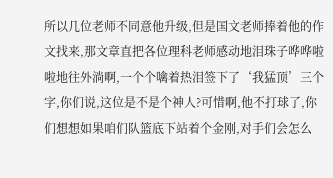所以几位老师不同意他升级,但是国文老师捧着他的作文找来,那文章直把各位理科老师感动地泪珠子哗哗啦啦地往外淌啊,一个个噙着热泪签下了‘我猛顶’三个字,你们说,这位是不是个神人?可惜啊,他不打球了,你们想想如果咱们队篮底下站着个金刚,对手们会怎么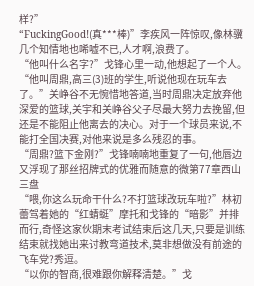样?”
“FuckingGood!(真***棒)”李疾风一阵惊叹,像林骥几个知情地也唏嘘不已,人才啊,浪费了。
“他叫什么名字?”戈锋心里一动,他想起了一个人。
“他叫周鼎,高三(3)班的学生,听说他现在玩车去了。”关峥谷不无惋惜地答道,当时周鼎决定放弃他深爱的篮球,关宇和关峥谷父子尽最大努力去挽留,但还是不能阻止他离去的决心。对于一个球员来说,不能打全国决赛,对他来说是多么残忍的事。
“周鼎?篮下金刚?”戈锋喃喃地重复了一句,他唇边又浮现了那丝招牌式的优雅而随意的微第77章西山三盘
“喂,你这么玩命干什么?不打篮球改玩车啦?”林初蕾驾着她的“红蜻蜓”摩托和戈锋的“暗影”并排而行,奇怪这家伙期末考试结束后这几天,只要是训练结束就找她出来讨教弯道技术,莫非想做没有前途的飞车党?秀逗。
“以你的智商,很难跟你解释清楚。”戈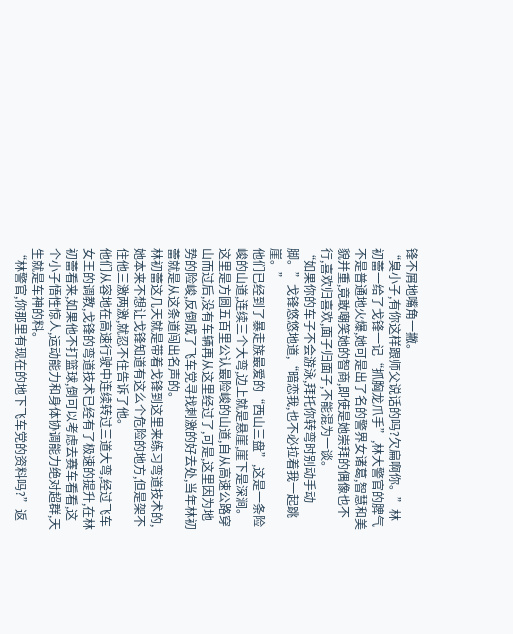锋不屑地嘴角一撇。
“臭小子,有你这样跟师父说话的吗?欠扁啊你。”林初蕾一给了戈锋一记“抓胸龙爪手”,林大警官的脾气不是普通地火爆,她可是出了名的警界女诸葛,智慧和美貌并重,竟敢嘲笑她的智商,即使是她崇拜的偶像也不行,喜欢归喜欢,面子归面子,不能混为一谈。
“如果你的车子不会游泳,拜托你转弯时别动手动脚。”戈锋悠悠地道,“暗恋我,也不必拉着我一起跳崖。”
他们已经到了暴走族最爱的“西山三盘”,这是一条险峻的山道,连续三个大弯,边上就是悬崖,崖下是深涧。这里是方圆五百里公认最险峻的山道,自从高速公路穿山而过后,没有车辆再从这里经过了,可是,这里因为地势的险峻,反倒成了飞车党寻找刺激的好去处,当年林初蕾就是从这条道闯出名声的。
林初蕾这几天就是带着戈锋到这里来练习弯道技术的,她本来不想让戈锋知道有这么个危险的地方,但是架不住他三激两激,就忍不住告诉了他。
他们从容地在高速行驶中连续转过三道大弯,经过飞车女王的调教,戈锋的弯道技术已经有了极速的提升,在林初蕾看来,如果他不打篮球,倒可以考虑去赛车看看,这个小子悟性惊人,运动能力和身体协调能力绝对超群,天生就是车神的料。
“林警官,你那里有现在的地下飞车党的资料吗?”返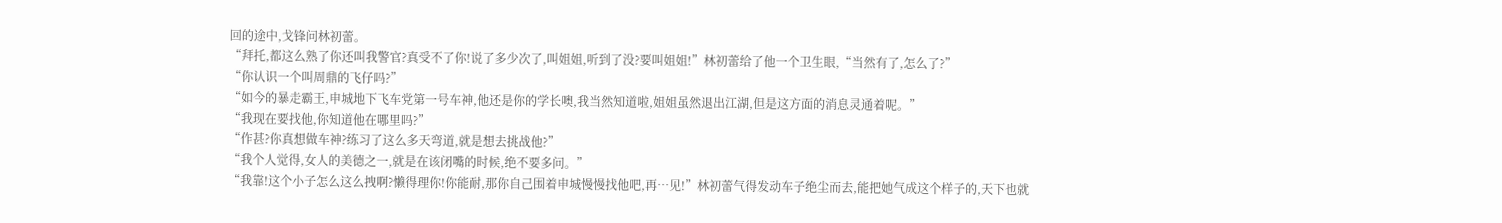回的途中,戈锋问林初蕾。
“拜托,都这么熟了你还叫我警官?真受不了你!说了多少次了,叫姐姐,听到了没?要叫姐姐!”林初蕾给了他一个卫生眼,“当然有了,怎么了?”
“你认识一个叫周鼎的飞仔吗?”
“如今的暴走霸王,申城地下飞车党第一号车神,他还是你的学长噢,我当然知道啦,姐姐虽然退出江湖,但是这方面的消息灵通着呢。”
“我现在要找他,你知道他在哪里吗?”
“作甚?你真想做车神?练习了这么多天弯道,就是想去挑战他?”
“我个人觉得,女人的美德之一,就是在该闭嘴的时候,绝不要多问。”
“我靠!这个小子怎么这么拽啊?懒得理你!你能耐,那你自己围着申城慢慢找他吧,再…见!”林初蕾气得发动车子绝尘而去,能把她气成这个样子的,天下也就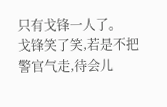只有戈锋一人了。
戈锋笑了笑,若是不把警官气走,待会儿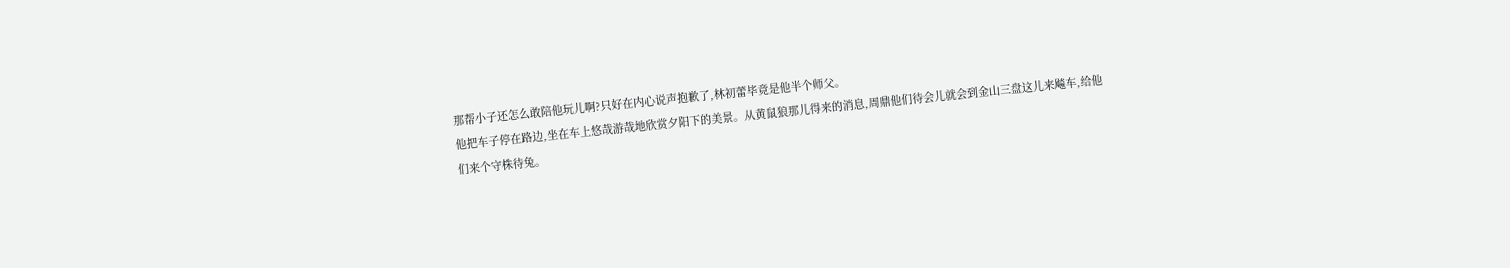那帮小子还怎么敢陪他玩儿啊?只好在内心说声抱歉了,林初蕾毕竟是他半个师父。
他把车子停在路边,坐在车上悠哉游哉地欣赏夕阳下的美景。从黄鼠狼那儿得来的消息,周鼎他们待会儿就会到金山三盘这儿来飚车,给他们来个守株待兔。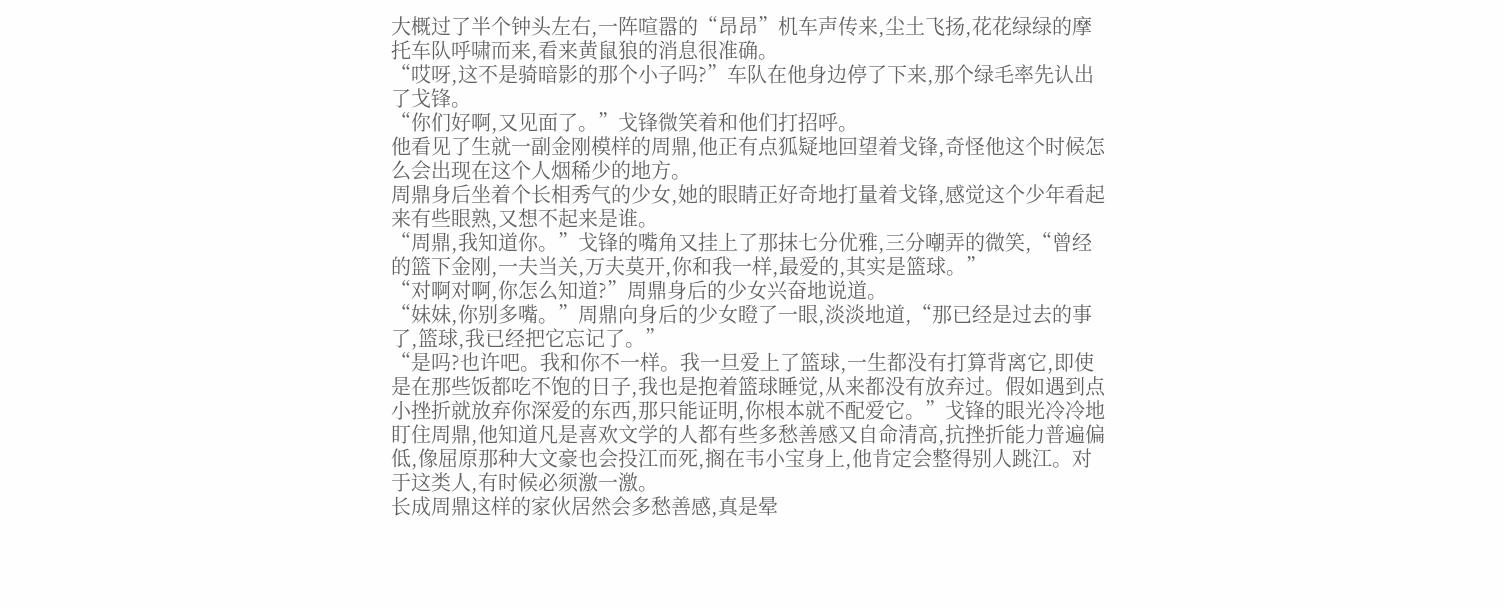大概过了半个钟头左右,一阵喧嚣的“昂昂”机车声传来,尘土飞扬,花花绿绿的摩托车队呼啸而来,看来黄鼠狼的消息很准确。
“哎呀,这不是骑暗影的那个小子吗?”车队在他身边停了下来,那个绿毛率先认出了戈锋。
“你们好啊,又见面了。”戈锋微笑着和他们打招呼。
他看见了生就一副金刚模样的周鼎,他正有点狐疑地回望着戈锋,奇怪他这个时候怎么会出现在这个人烟稀少的地方。
周鼎身后坐着个长相秀气的少女,她的眼睛正好奇地打量着戈锋,感觉这个少年看起来有些眼熟,又想不起来是谁。
“周鼎,我知道你。”戈锋的嘴角又挂上了那抹七分优雅,三分嘲弄的微笑,“曾经的篮下金刚,一夫当关,万夫莫开,你和我一样,最爱的,其实是篮球。”
“对啊对啊,你怎么知道?”周鼎身后的少女兴奋地说道。
“妹妹,你别多嘴。”周鼎向身后的少女瞪了一眼,淡淡地道,“那已经是过去的事了,篮球,我已经把它忘记了。”
“是吗?也许吧。我和你不一样。我一旦爱上了篮球,一生都没有打算背离它,即使是在那些饭都吃不饱的日子,我也是抱着篮球睡觉,从来都没有放弃过。假如遇到点小挫折就放弃你深爱的东西,那只能证明,你根本就不配爱它。”戈锋的眼光冷冷地盯住周鼎,他知道凡是喜欢文学的人都有些多愁善感又自命清高,抗挫折能力普遍偏低,像屈原那种大文豪也会投江而死,搁在韦小宝身上,他肯定会整得别人跳江。对于这类人,有时候必须激一激。
长成周鼎这样的家伙居然会多愁善感,真是晕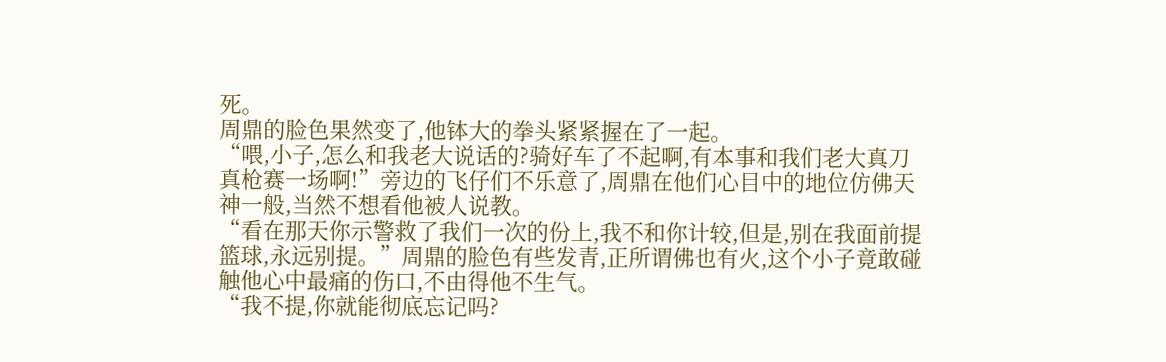死。
周鼎的脸色果然变了,他钵大的拳头紧紧握在了一起。
“喂,小子,怎么和我老大说话的?骑好车了不起啊,有本事和我们老大真刀真枪赛一场啊!”旁边的飞仔们不乐意了,周鼎在他们心目中的地位仿佛天神一般,当然不想看他被人说教。
“看在那天你示警救了我们一次的份上,我不和你计较,但是,别在我面前提篮球,永远别提。”周鼎的脸色有些发青,正所谓佛也有火,这个小子竟敢碰触他心中最痛的伤口,不由得他不生气。
“我不提,你就能彻底忘记吗?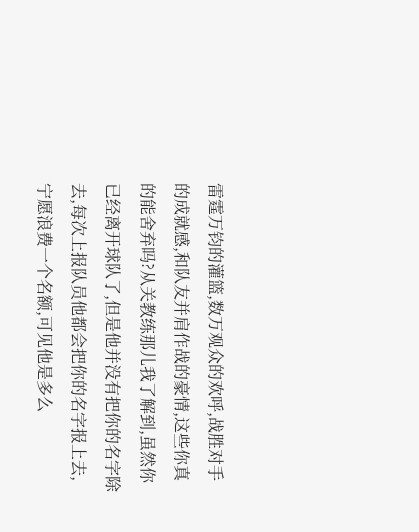雷霆万钧的灌篮,数万观众的欢呼,战胜对手的成就感,和队友并肩作战的豪情,这些你真的能舍弃吗?从关教练那儿我了解到,虽然你已经离开球队了,但是他并没有把你的名字除去,每次上报队员他都会把你的名字报上去,宁愿浪费一个名额,可见他是多么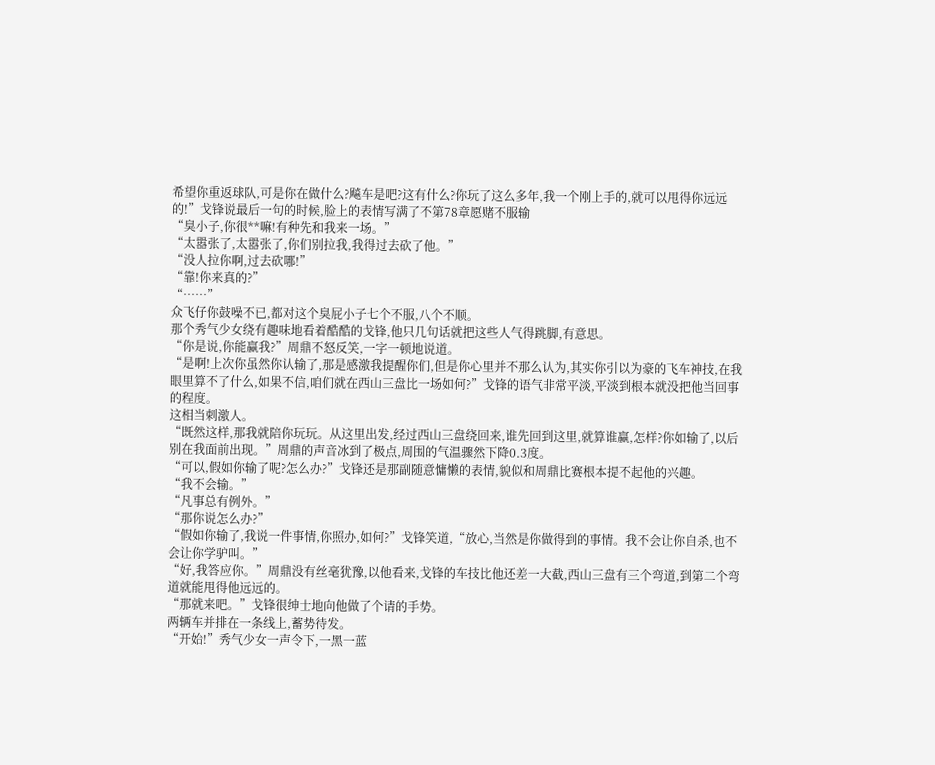希望你重返球队,可是你在做什么?飚车是吧?这有什么?你玩了这么多年,我一个刚上手的,就可以甩得你远远的!”戈锋说最后一句的时候,脸上的表情写满了不第78章愿赌不服输
“臭小子,你很**嘛!有种先和我来一场。”
“太嚣张了,太嚣张了,你们别拉我,我得过去砍了他。”
“没人拉你啊,过去砍哪!”
“靠!你来真的?”
“……”
众飞仔你鼓噪不已,都对这个臭屁小子七个不服,八个不顺。
那个秀气少女绕有趣味地看着酷酷的戈锋,他只几句话就把这些人气得跳脚,有意思。
“你是说,你能赢我?”周鼎不怒反笑,一字一顿地说道。
“是啊!上次你虽然你认输了,那是感激我提醒你们,但是你心里并不那么认为,其实你引以为豪的飞车神技,在我眼里算不了什么,如果不信,咱们就在西山三盘比一场如何?”戈锋的语气非常平淡,平淡到根本就没把他当回事的程度。
这相当刺激人。
“既然这样,那我就陪你玩玩。从这里出发,经过西山三盘绕回来,谁先回到这里,就算谁赢,怎样?你如输了,以后别在我面前出现。”周鼎的声音冰到了极点,周围的气温骤然下降0.3度。
“可以,假如你输了呢?怎么办?”戈锋还是那副随意慵懒的表情,貌似和周鼎比赛根本提不起他的兴趣。
“我不会输。”
“凡事总有例外。”
“那你说怎么办?”
“假如你输了,我说一件事情,你照办,如何?”戈锋笑道,“放心,当然是你做得到的事情。我不会让你自杀,也不会让你学驴叫。”
“好,我答应你。”周鼎没有丝毫犹豫,以他看来,戈锋的车技比他还差一大截,西山三盘有三个弯道,到第二个弯道就能甩得他远远的。
“那就来吧。”戈锋很绅士地向他做了个请的手势。
两辆车并排在一条线上,蓄势待发。
“开始!”秀气少女一声令下,一黑一蓝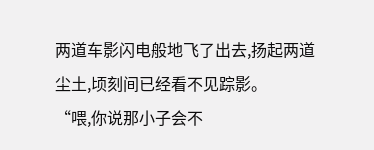两道车影闪电般地飞了出去,扬起两道尘土,顷刻间已经看不见踪影。
“喂,你说那小子会不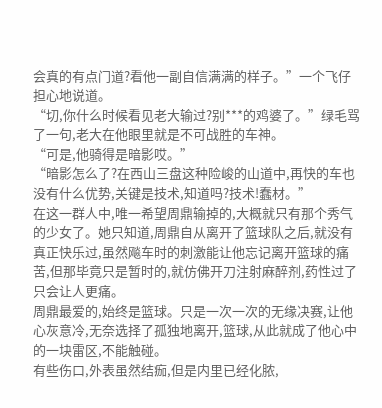会真的有点门道?看他一副自信满满的样子。”一个飞仔担心地说道。
“切,你什么时候看见老大输过?别***的鸡婆了。”绿毛骂了一句,老大在他眼里就是不可战胜的车神。
“可是,他骑得是暗影哎。”
“暗影怎么了?在西山三盘这种险峻的山道中,再快的车也没有什么优势,关键是技术,知道吗?技术!蠢材。”
在这一群人中,唯一希望周鼎输掉的,大概就只有那个秀气的少女了。她只知道,周鼎自从离开了篮球队之后,就没有真正快乐过,虽然飚车时的刺激能让他忘记离开篮球的痛苦,但那毕竟只是暂时的,就仿佛开刀注射麻醉剂,药性过了只会让人更痛。
周鼎最爱的,始终是篮球。只是一次一次的无缘决赛,让他心灰意冷,无奈选择了孤独地离开,篮球,从此就成了他心中的一块雷区,不能触碰。
有些伤口,外表虽然结痂,但是内里已经化脓,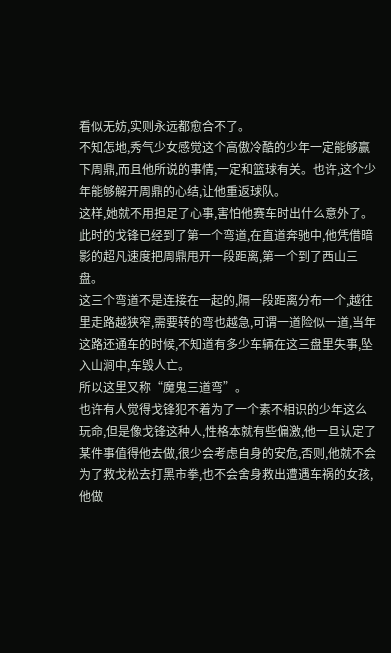看似无妨,实则永远都愈合不了。
不知怎地,秀气少女感觉这个高傲冷酷的少年一定能够赢下周鼎,而且他所说的事情,一定和篮球有关。也许,这个少年能够解开周鼎的心结,让他重返球队。
这样,她就不用担足了心事,害怕他赛车时出什么意外了。
此时的戈锋已经到了第一个弯道,在直道奔驰中,他凭借暗影的超凡速度把周鼎甩开一段距离,第一个到了西山三盘。
这三个弯道不是连接在一起的,隔一段距离分布一个,越往里走路越狭窄,需要转的弯也越急,可谓一道险似一道,当年这路还通车的时候,不知道有多少车辆在这三盘里失事,坠入山涧中,车毁人亡。
所以这里又称“魔鬼三道弯”。
也许有人觉得戈锋犯不着为了一个素不相识的少年这么玩命,但是像戈锋这种人,性格本就有些偏激,他一旦认定了某件事值得他去做,很少会考虑自身的安危,否则,他就不会为了救戈松去打黑市拳,也不会舍身救出遭遇车祸的女孩,他做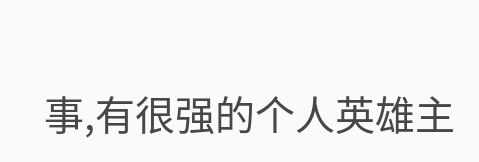事,有很强的个人英雄主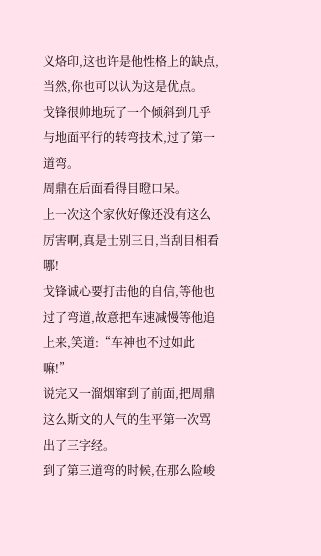义烙印,这也许是他性格上的缺点,当然,你也可以认为这是优点。
戈锋很帅地玩了一个倾斜到几乎与地面平行的转弯技术,过了第一道弯。
周鼎在后面看得目瞪口呆。
上一次这个家伙好像还没有这么厉害啊,真是士别三日,当刮目相看哪!
戈锋诚心要打击他的自信,等他也过了弯道,故意把车速减慢等他追上来,笑道:“车神也不过如此嘛!”
说完又一溜烟窜到了前面,把周鼎这么斯文的人气的生平第一次骂出了三字经。
到了第三道弯的时候,在那么险峻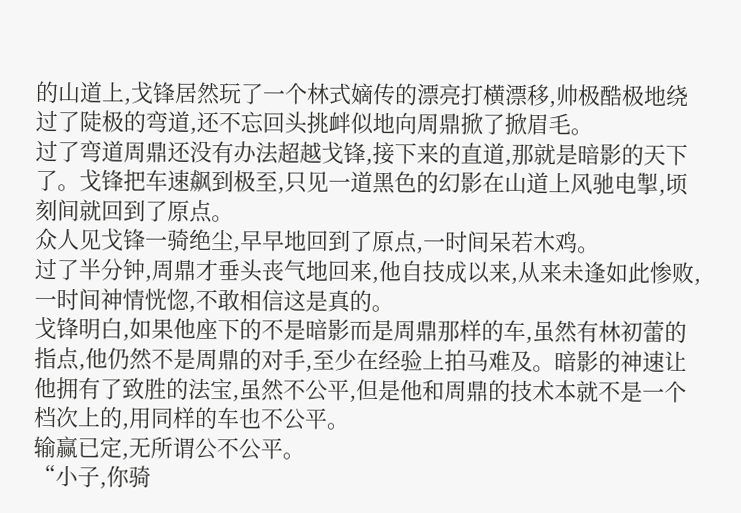的山道上,戈锋居然玩了一个林式嫡传的漂亮打横漂移,帅极酷极地绕过了陡极的弯道,还不忘回头挑衅似地向周鼎掀了掀眉毛。
过了弯道周鼎还没有办法超越戈锋,接下来的直道,那就是暗影的天下了。戈锋把车速飙到极至,只见一道黑色的幻影在山道上风驰电掣,顷刻间就回到了原点。
众人见戈锋一骑绝尘,早早地回到了原点,一时间呆若木鸡。
过了半分钟,周鼎才垂头丧气地回来,他自技成以来,从来未逢如此惨败,一时间神情恍惚,不敢相信这是真的。
戈锋明白,如果他座下的不是暗影而是周鼎那样的车,虽然有林初蕾的指点,他仍然不是周鼎的对手,至少在经验上拍马难及。暗影的神速让他拥有了致胜的法宝,虽然不公平,但是他和周鼎的技术本就不是一个档次上的,用同样的车也不公平。
输赢已定,无所谓公不公平。
“小子,你骑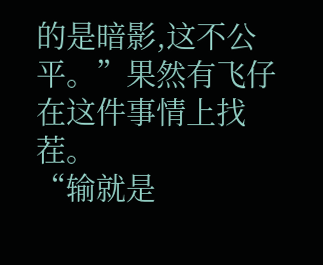的是暗影,这不公平。”果然有飞仔在这件事情上找茬。
“输就是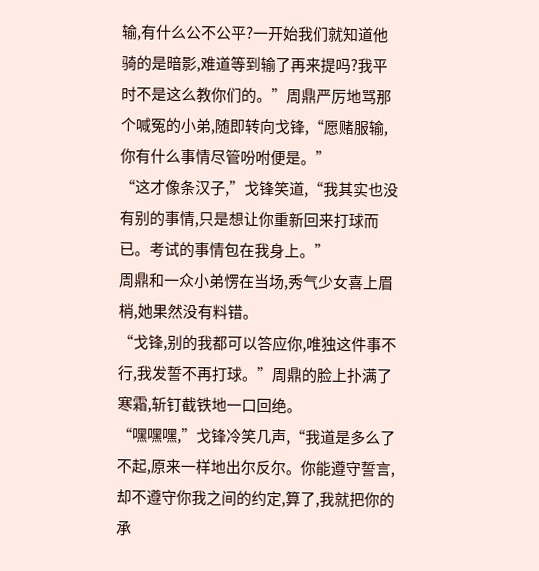输,有什么公不公平?一开始我们就知道他骑的是暗影,难道等到输了再来提吗?我平时不是这么教你们的。”周鼎严厉地骂那个喊冤的小弟,随即转向戈锋,“愿赌服输,你有什么事情尽管吩咐便是。”
“这才像条汉子,”戈锋笑道,“我其实也没有别的事情,只是想让你重新回来打球而已。考试的事情包在我身上。”
周鼎和一众小弟愣在当场,秀气少女喜上眉梢,她果然没有料错。
“戈锋,别的我都可以答应你,唯独这件事不行,我发誓不再打球。”周鼎的脸上扑满了寒霜,斩钉截铁地一口回绝。
“嘿嘿嘿,”戈锋冷笑几声,“我道是多么了不起,原来一样地出尔反尔。你能遵守誓言,却不遵守你我之间的约定,算了,我就把你的承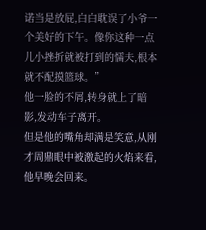诺当是放屁,白白耽误了小爷一个美好的下午。像你这种一点儿小挫折就被打到的懦夫,根本就不配摸篮球。”
他一脸的不屑,转身就上了暗影,发动车子离开。
但是他的嘴角却满是笑意,从刚才周鼎眼中被激起的火焰来看,他早晚会回来。